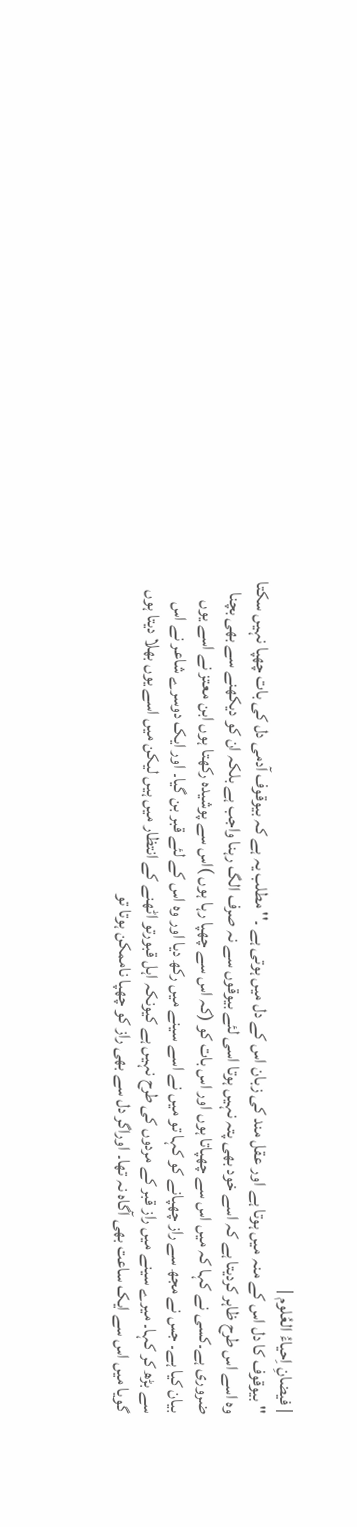| فیضانِ اِحیاءُ العُلوم |
'' بیوقوف کا دل اس کے منہ میں ہوتا ہے اور عقل مند کی زبان اس کے دل میں ہوتی ہے ۔'' مطلب یہ ہے کہ بیوقوف آدمی دل کی بات چھپا نہیں سکتا وہ اسے اس طرح ظاہر کردیتا ہے کہ اسے خود بھی پتہ نہیں ہوتا اسی لئے بیوقوں سے نہ صرف الگ رہنا واجب ہے بلکہ ان کو دیکھنے سے بھی بچنا ضروری ہے۔کسی نے کہا کہ میں اس سے چھپاتا ہوں اور اس بات کو (کہ اس سے چھپا رہا ہوں )اس سے پوشیدہ رکھتا ہوں ابن معتز نے اسے یوں بیان کیا ہے۔ جس نے مجھ سے راز چھپانے کو کہا تو میں نے اسے سینے میں رکھ دیا اور وہ اس کے لئے قبر بن گیا۔ اور ایک دوسرے شاعر نے اس سے بڑھ کر کہا۔ میرے سینے میں راز قبر کے مردوں کی طرح نہیں ہے کیونکہ اہل قبورتو اٹھنے کے انتظار میں ہیں لیکن میں اسے یوں بھلا دیتا ہوں گویا میں اس سے ایک ساعت بھی آگاہ نہ تھا۔ اوراگر دل سے بھی راز کو چھپا ناممکن ہوتا تو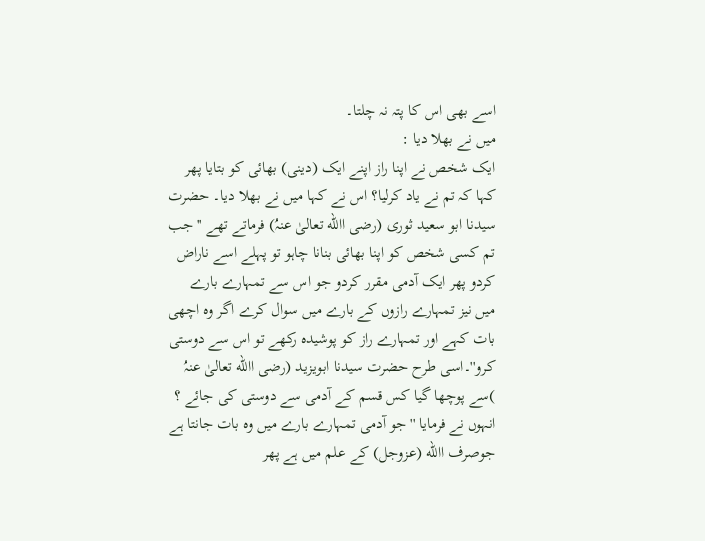اسے بھی اس کا پتہ نہ چلتا۔
میں نے بھلا دیا :
ایک شخص نے اپنا راز اپنے ایک (دینی) بھائی کو بتایا پھر کہا کہ تم نے یاد کرلیا؟ اس نے کہا میں نے بھلا دیا۔ حضرت سیدنا ابو سعید ثوری (رضی االله تعالیٰ عنہُ) فرماتے تھے ''جب تم کسی شخص کو اپنا بھائی بنانا چاہو تو پہلے اسے ناراض کردو پھر ایک آدمی مقرر کردو جو اس سے تمہارے بارے میں نیز تمہارے رازوں کے بارے میں سوال کرے اگر وہ اچھی بات کہے اور تمہارے راز کو پوشیدہ رکھے تو اس سے دوستی کرو''۔اسی طرح حضرت سیدنا ابویزید (رضی االله تعالیٰ عنہُ )سے پوچھا گیا کس قسم کے آدمی سے دوستی کی جائے ؟ انہوں نے فرمایا ''جو آدمی تمہارے بارے میں وہ بات جانتا ہے جوصرف االله (عزوجل) کے علم میں ہے پھر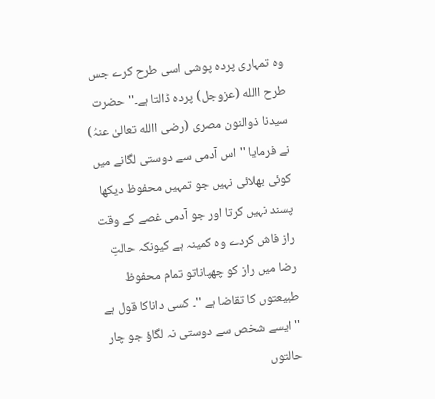وہ تمہاری پردہ پوشی اسی طرح کرے جس طرح االله (عزوجل) پردہ ڈالتا ہے۔'' حضرت سیدنا ذوالنون مصری (رضی االله تعالیٰ عنہُ) نے فرمایا ''اس آدمی سے دوستی لگانے میں کوئی بھلائی نہیں جو تمہیں محفوظ دیکھا پسند نہیں کرتا اور جو آدمی غصے کے وقت راز فاش کردے وہ کمینہ ہے کیونکہ حالتِ رضا میں راز کو چھپاناتو تمام محفوظ طبیعتوں کا تقاضا ہے ''۔ کسی داناکا قول ہے ''ایسے شخص سے دوستی نہ لگاؤ جو چار حالتوں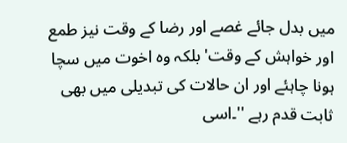میں بدل جائے غصے اور رضا کے وقت نیز طمع اور خواہش کے وقت' بلکہ وہ اخوت میں سچا ہونا چاہئے اور ان حالات کی تبدیلی میں بھی ثابت قدم رہے ''۔اسی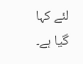لئے کہا گیا ہے۔